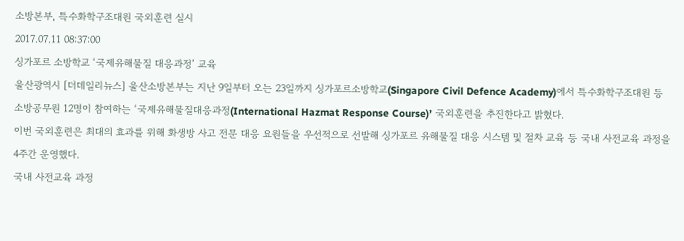소방본부, 특수화학구조대원 국외훈련 실시
2017.07.11 08:37:00
싱가포르 소방학교 ‘국제유해물질 대응과정’ 교육
울산광역시 [더데일리뉴스] 울산소방본부는 지난 9일부터 오는 23일까지 싱가포르소방학교(Singapore Civil Defence Academy)에서 특수화학구조대원 등 소방공무원 12명이 참여하는 ‘국제유해물질대응과정(International Hazmat Response Course)’ 국외훈련을 추진한다고 밝혔다.
이번 국외훈련은 최대의 효과를 위해 화생방 사고 전문 대응 요원들을 우선적으로 선발해 싱가포르 유해물질 대응 시스템 및 절차 교육 등 국내 사전교육 과정을 4주간 운영했다.
국내 사전교육 과정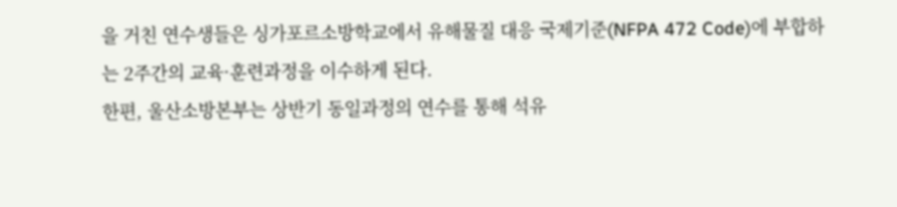을 거친 연수생들은 싱가포르소방학교에서 유해물질 대응 국제기준(NFPA 472 Code)에 부합하는 2주간의 교육·훈련과정을 이수하게 된다.
한편, 울산소방본부는 상반기 동일과정의 연수를 통해 석유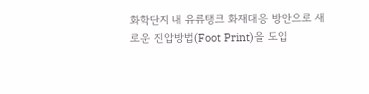화학단지 내 유류탱크 화재대응 방안으로 새로운 진압방법(Foot Print)을 도입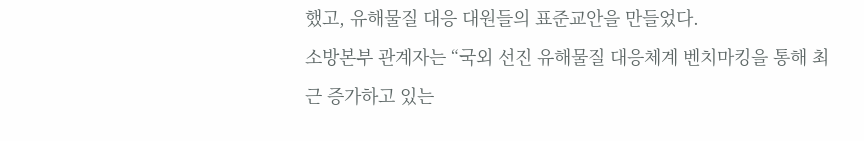했고, 유해물질 대응 대원들의 표준교안을 만들었다.
소방본부 관계자는 “국외 선진 유해물질 대응체계 벤치마킹을 통해 최근 증가하고 있는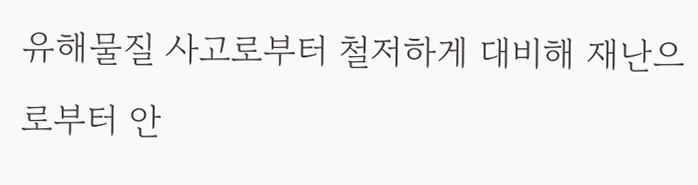유해물질 사고로부터 철저하게 대비해 재난으로부터 안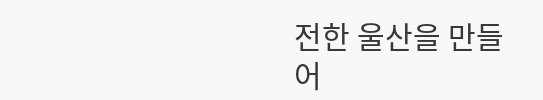전한 울산을 만들어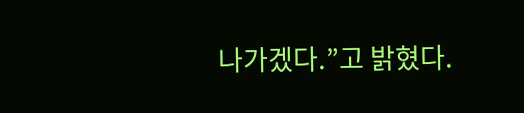나가겠다.”고 밝혔다.